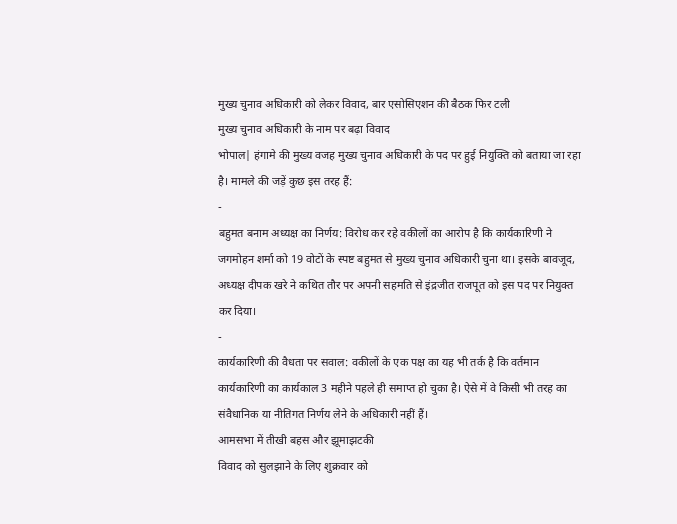मुख्य चुनाव अधिकारी को लेकर विवाद, बार एसोसिएशन की बैठक फिर टली
मुख्य चुनाव अधिकारी के नाम पर बढ़ा विवाद
भोपाल| हंगामे की मुख्य वजह मुख्य चुनाव अधिकारी के पद पर हुई नियुक्ति को बताया जा रहा है। मामले की जड़ें कुछ इस तरह हैं:
-
बहुमत बनाम अध्यक्ष का निर्णय: विरोध कर रहे वकीलों का आरोप है कि कार्यकारिणी ने जगमोहन शर्मा को 19 वोटों के स्पष्ट बहुमत से मुख्य चुनाव अधिकारी चुना था। इसके बावजूद, अध्यक्ष दीपक खरे ने कथित तौर पर अपनी सहमति से इंद्रजीत राजपूत को इस पद पर नियुक्त कर दिया।
-
कार्यकारिणी की वैधता पर सवाल: वकीलों के एक पक्ष का यह भी तर्क है कि वर्तमान कार्यकारिणी का कार्यकाल 3 महीने पहले ही समाप्त हो चुका है। ऐसे में वे किसी भी तरह का संवैधानिक या नीतिगत निर्णय लेने के अधिकारी नहीं हैं।
आमसभा में तीखी बहस और झूमाझटकी
विवाद को सुलझाने के लिए शुक्रवार को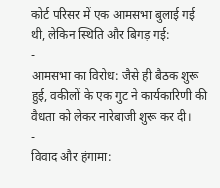कोर्ट परिसर में एक आमसभा बुलाई गई थी, लेकिन स्थिति और बिगड़ गई:
-
आमसभा का विरोध: जैसे ही बैठक शुरू हुई, वकीलों के एक गुट ने कार्यकारिणी की वैधता को लेकर नारेबाजी शुरू कर दी।
-
विवाद और हंगामा: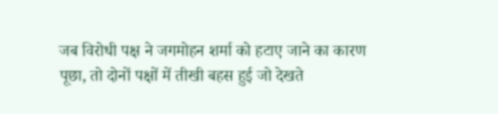जब विरोधी पक्ष ने जगमोहन शर्मा को हटाए जाने का कारण पूछा, तो दोनों पक्षों में तीखी बहस हुई जो देखते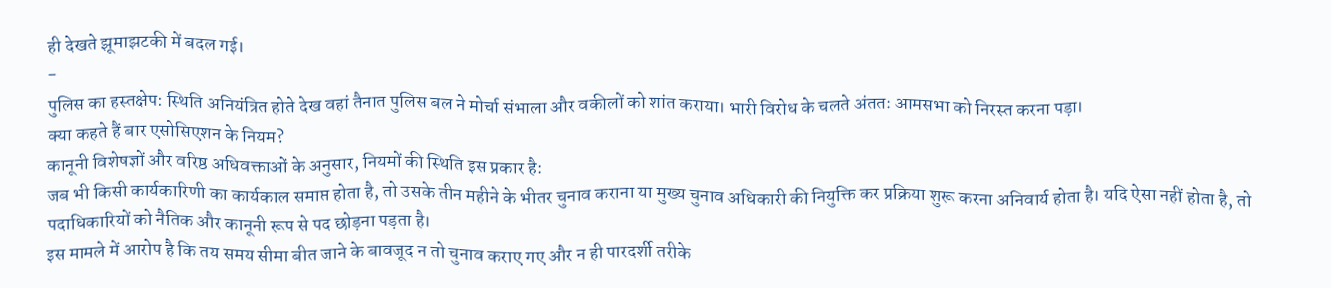ही देखते झूमाझटकी में बदल गई।
-
पुलिस का हस्तक्षेप: स्थिति अनियंत्रित होते देख वहां तैनात पुलिस बल ने मोर्चा संभाला और वकीलों को शांत कराया। भारी विरोध के चलते अंततः आमसभा को निरस्त करना पड़ा।
क्या कहते हैं बार एसोसिएशन के नियम?
कानूनी विशेषज्ञों और वरिष्ठ अधिवक्ताओं के अनुसार, नियमों की स्थिति इस प्रकार है:
जब भी किसी कार्यकारिणी का कार्यकाल समाप्त होता है, तो उसके तीन महीने के भीतर चुनाव कराना या मुख्य चुनाव अधिकारी की नियुक्ति कर प्रक्रिया शुरू करना अनिवार्य होता है। यदि ऐसा नहीं होता है, तो पदाधिकारियों को नैतिक और कानूनी रूप से पद छोड़ना पड़ता है।
इस मामले में आरोप है कि तय समय सीमा बीत जाने के बावजूद न तो चुनाव कराए गए और न ही पारदर्शी तरीके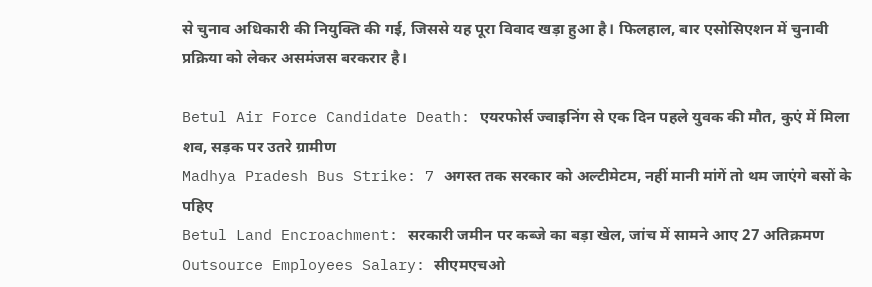से चुनाव अधिकारी की नियुक्ति की गई, जिससे यह पूरा विवाद खड़ा हुआ है। फिलहाल, बार एसोसिएशन में चुनावी प्रक्रिया को लेकर असमंजस बरकरार है।

Betul Air Force Candidate Death: एयरफोर्स ज्वाइनिंग से एक दिन पहले युवक की मौत, कुएं में मिला शव, सड़क पर उतरे ग्रामीण
Madhya Pradesh Bus Strike: 7 अगस्त तक सरकार को अल्टीमेटम, नहीं मानी मांगें तो थम जाएंगे बसों के पहिए
Betul Land Encroachment: सरकारी जमीन पर कब्जे का बड़ा खेल, जांच में सामने आए 27 अतिक्रमण
Outsource Employees Salary: सीएमएचओ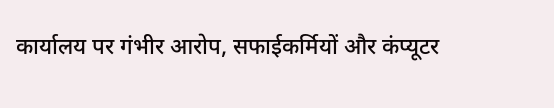कार्यालय पर गंभीर आरोप, सफाईकर्मियों और कंप्यूटर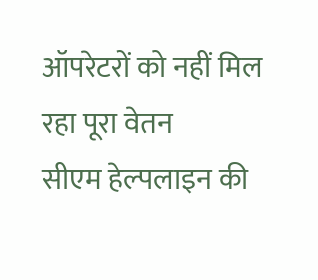ऑपरेटरों को नहीं मिल रहा पूरा वेतन
सीएम हेल्पलाइन की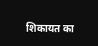शिकायत का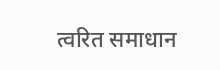त्वरित समाधान